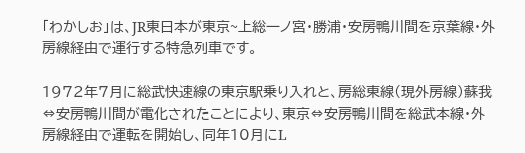「わかしお」は、JR東日本が東京~上総一ノ宮・勝浦・安房鴨川間を京葉線・外房線経由で運行する特急列車です。

1972年7月に総武快速線の東京駅乗り入れと、房総東線(現外房線)蘇我⇔安房鴨川間が電化されたことにより、東京⇔安房鴨川間を総武本線・外房線経由で運転を開始し、同年10月にL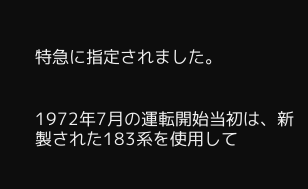特急に指定されました。


1972年7月の運転開始当初は、新製された183系を使用して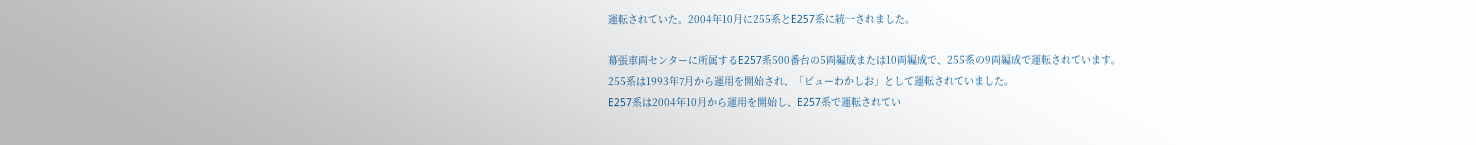運転されていた。2004年10月に255系とE257系に統一されました。

幕張車両センターに所属するE257系500番台の5両編成または10両編成で、255系の9両編成で運転されています。
255系は1993年7月から運用を開始され、「ビューわかしお」として運転されていました。
E257系は2004年10月から運用を開始し、E257系で運転されてい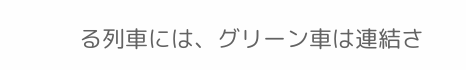る列車には、グリーン車は連結さ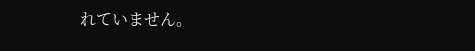れていません。